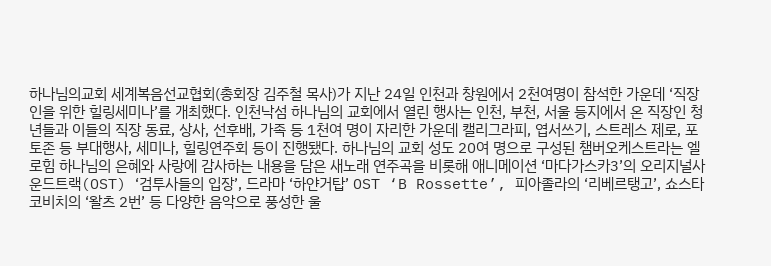하나님의교회 세계복음선교협회(총회장 김주철 목사)가 지난 24일 인천과 창원에서 2천여명이 참석한 가운데 ‘직장인을 위한 힐링세미나’를 개최했다. 인천낙섬 하나님의 교회에서 열린 행사는 인천, 부천, 서울 등지에서 온 직장인 청년들과 이들의 직장 동료, 상사, 선후배, 가족 등 1천여 명이 자리한 가운데 캘리그라피, 엽서쓰기, 스트레스 제로, 포토존 등 부대행사, 세미나, 힐링연주회 등이 진행됐다. 하나님의 교회 성도 20여 명으로 구성된 챔버오케스트라는 엘로힘 하나님의 은혜와 사랑에 감사하는 내용을 담은 새노래 연주곡을 비롯해 애니메이션 ‘마다가스카3’의 오리지널사운드트랙(OST) ‘검투사들의 입장’, 드라마 ‘하얀거탑’ OST ‘B Rossette’, 피아졸라의 ‘리베르탱고’, 쇼스타코비치의 ‘왈츠 2번’ 등 다양한 음악으로 풍성한 울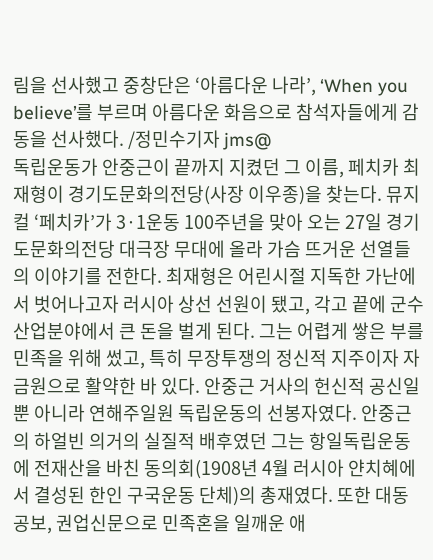림을 선사했고 중창단은 ‘아름다운 나라’, ‘When you believe’를 부르며 아름다운 화음으로 참석자들에게 감동을 선사했다. /정민수기자 jms@
독립운동가 안중근이 끝까지 지켰던 그 이름, 페치카 최재형이 경기도문화의전당(사장 이우종)을 찾는다. 뮤지컬 ‘페치카’가 3·1운동 100주년을 맞아 오는 27일 경기도문화의전당 대극장 무대에 올라 가슴 뜨거운 선열들의 이야기를 전한다. 최재형은 어린시절 지독한 가난에서 벗어나고자 러시아 상선 선원이 됐고, 각고 끝에 군수산업분야에서 큰 돈을 벌게 된다. 그는 어렵게 쌓은 부를 민족을 위해 썼고, 특히 무장투쟁의 정신적 지주이자 자금원으로 활약한 바 있다. 안중근 거사의 헌신적 공신일 뿐 아니라 연해주일원 독립운동의 선봉자였다. 안중근의 하얼빈 의거의 실질적 배후였던 그는 항일독립운동에 전재산을 바친 동의회(1908년 4월 러시아 얀치혜에서 결성된 한인 구국운동 단체)의 총재였다. 또한 대동공보, 권업신문으로 민족혼을 일깨운 애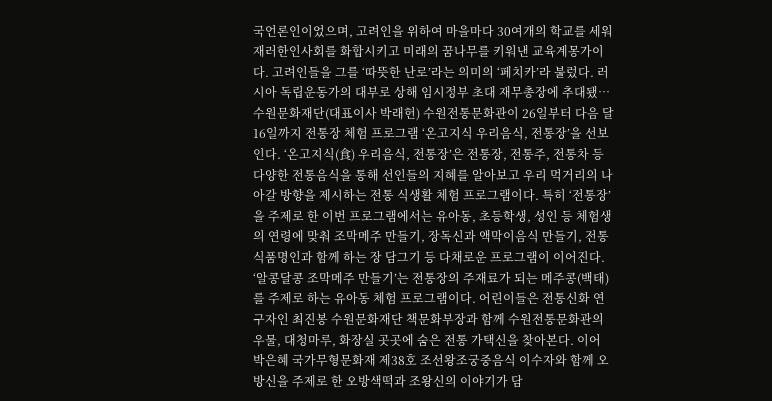국언론인이었으며, 고려인을 위하여 마을마다 30여개의 학교를 세워 재러한인사회를 화합시키고 미래의 꿈나무를 키워낸 교육계몽가이다. 고려인들을 그를 ‘따뜻한 난로’라는 의미의 ‘페치카’라 불렀다. 러시아 독립운동가의 대부로 상해 임시정부 초대 재무총장에 추대됐…
수원문화재단(대표이사 박래헌) 수원전통문화관이 26일부터 다음 달 16일까지 전통장 체험 프로그램 ‘온고지식 우리음식, 전통장’을 선보인다. ‘온고지식(食) 우리음식, 전통장’은 전통장, 전통주, 전통차 등 다양한 전통음식을 통해 선인들의 지혜를 알아보고 우리 먹거리의 나아갈 방향을 제시하는 전통 식생활 체험 프로그램이다. 특히 ‘전통장’을 주제로 한 이번 프로그램에서는 유아동, 초등학생, 성인 등 체험생의 연령에 맞춰 조막메주 만들기, 장독신과 액막이음식 만들기, 전통 식품명인과 함께 하는 장 담그기 등 다채로운 프로그램이 이어진다. ‘알콩달콩 조막메주 만들기’는 전통장의 주재료가 되는 메주콩(백태)를 주제로 하는 유아동 체험 프로그램이다. 어린이들은 전통신화 연구자인 최진봉 수원문화재단 책문화부장과 함께 수원전통문화관의 우물, 대청마루, 화장실 곳곳에 숨은 전통 가택신을 찾아본다. 이어 박은혜 국가무형문화재 제38호 조선왕조궁중음식 이수자와 함께 오방신을 주제로 한 오방색떡과 조왕신의 이야기가 담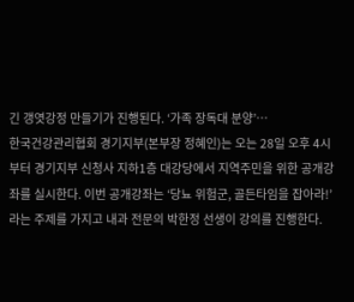긴 갱엿강정 만들기가 진행된다. ‘가족 장독대 분양’…
한국건강관리협회 경기지부(본부장 정혜인)는 오는 28일 오후 4시부터 경기지부 신청사 지하1층 대강당에서 지역주민을 위한 공개강좌를 실시한다. 이번 공개강좌는 ‘당뇨 위험군, 골든타임을 잡아라!’라는 주제를 가지고 내과 전문의 박한정 선생이 강의를 진행한다.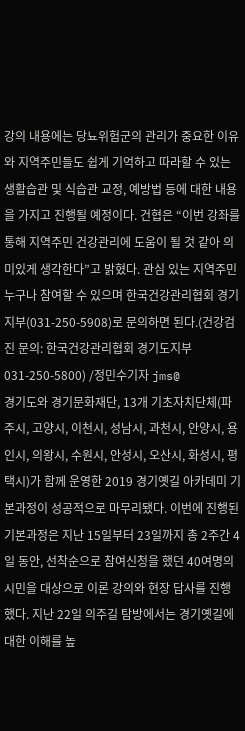강의 내용에는 당뇨위험군의 관리가 중요한 이유와 지역주민들도 쉽게 기억하고 따라할 수 있는 생활습관 및 식습관 교정, 예방법 등에 대한 내용을 가지고 진행될 예정이다. 건협은 “이번 강좌를 통해 지역주민 건강관리에 도움이 될 것 같아 의미있게 생각한다”고 밝혔다. 관심 있는 지역주민 누구나 참여할 수 있으며 한국건강관리협회 경기지부(031-250-5908)로 문의하면 된다.(건강검진 문의: 한국건강관리협회 경기도지부 031-250-5800) /정민수기자 jms@
경기도와 경기문화재단, 13개 기초자치단체(파주시, 고양시, 이천시, 성남시, 과천시, 안양시, 용인시, 의왕시, 수원시, 안성시, 오산시, 화성시, 평택시)가 함께 운영한 2019 경기옛길 아카데미 기본과정이 성공적으로 마무리됐다. 이번에 진행된 기본과정은 지난 15일부터 23일까지 총 2주간 4일 동안, 선착순으로 참여신청을 했던 40여명의 시민을 대상으로 이론 강의와 현장 답사를 진행했다. 지난 22일 의주길 탐방에서는 경기옛길에 대한 이해를 높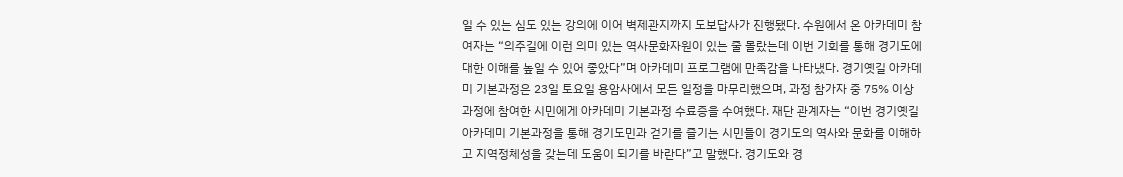일 수 있는 심도 있는 강의에 이어 벽제관지까지 도보답사가 진행됐다. 수원에서 온 아카데미 참여자는 “의주길에 이런 의미 있는 역사문화자원이 있는 줄 몰랐는데 이번 기회를 통해 경기도에 대한 이해를 높일 수 있어 좋았다”며 아카데미 프로그램에 만족감을 나타냈다. 경기옛길 아카데미 기본과정은 23일 토요일 용암사에서 모든 일정을 마무리했으며, 과정 참가자 중 75% 이상 과정에 참여한 시민에게 아카데미 기본과정 수료증을 수여했다. 재단 관계자는 “이번 경기옛길 아카데미 기본과정을 통해 경기도민과 걷기를 즐기는 시민들이 경기도의 역사와 문화를 이해하고 지역정체성을 갖는데 도움이 되기를 바란다”고 말했다. 경기도와 경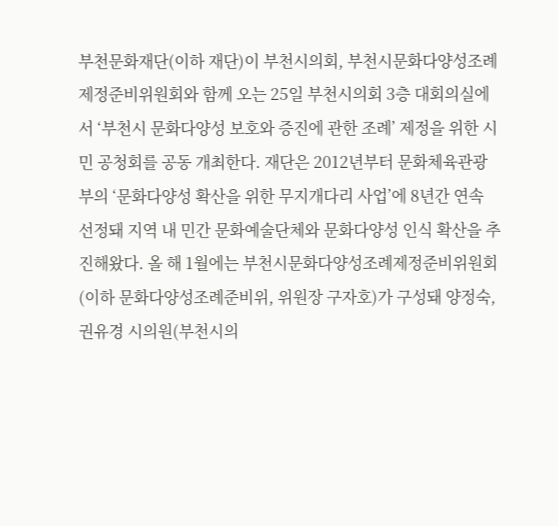부천문화재단(이하 재단)이 부천시의회, 부천시문화다양성조례제정준비위원회와 함께 오는 25일 부천시의회 3층 대회의실에서 ‘부천시 문화다양성 보호와 증진에 관한 조례’ 제정을 위한 시민 공청회를 공동 개최한다. 재단은 2012년부터 문화체육관광부의 ‘문화다양성 확산을 위한 무지개다리 사업’에 8년간 연속 선정돼 지역 내 민간 문화예술단체와 문화다양성 인식 확산을 추진해왔다. 올 해 1월에는 부천시문화다양성조례제정준비위원회(이하 문화다양성조례준비위, 위원장 구자호)가 구성돼 양정숙, 권유경 시의원(부천시의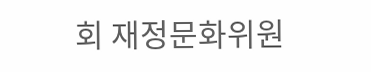회 재정문화위원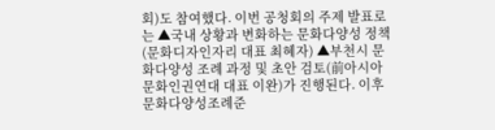회)도 참여했다. 이번 공청회의 주제 발표로는 ▲국내 상황과 변화하는 문화다양성 정책(문화디자인자리 대표 최혜자) ▲부천시 문화다양성 조례 과정 및 초안 검토(前아시아문화인권연대 대표 이완)가 진행된다. 이후 문화다양성조례준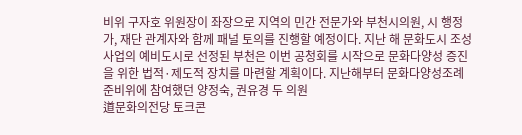비위 구자호 위원장이 좌장으로 지역의 민간 전문가와 부천시의원, 시 행정가, 재단 관계자와 함께 패널 토의를 진행할 예정이다. 지난 해 문화도시 조성사업의 예비도시로 선정된 부천은 이번 공청회를 시작으로 문화다양성 증진을 위한 법적·제도적 장치를 마련할 계획이다. 지난해부터 문화다양성조례준비위에 참여했던 양정숙, 권유경 두 의원
道문화의전당 토크콘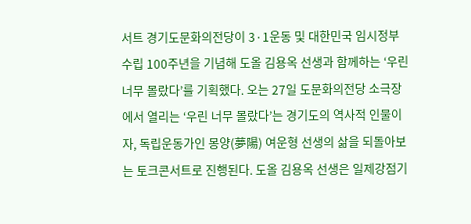서트 경기도문화의전당이 3·1운동 및 대한민국 임시정부 수립 100주년을 기념해 도올 김용옥 선생과 함께하는 ‘우린 너무 몰랐다’를 기획했다. 오는 27일 도문화의전당 소극장에서 열리는 ‘우린 너무 몰랐다’는 경기도의 역사적 인물이자, 독립운동가인 몽양(夢陽) 여운형 선생의 삶을 되돌아보는 토크콘서트로 진행된다. 도올 김용옥 선생은 일제강점기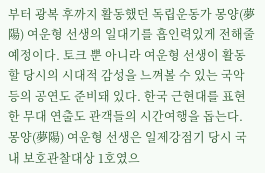부터 광복 후까지 활동했던 독립운동가 몽양(夢陽) 여운형 선생의 일대기를 흡인력있게 전해줄 예정이다. 토크 뿐 아니라 여운형 선생이 활동할 당시의 시대적 감성을 느껴볼 수 있는 국악 등의 공연도 준비돼 있다. 한국 근현대를 표현한 무대 연출도 관객들의 시간여행을 돕는다. 몽양(夢陽) 여운형 선생은 일제강점기 당시 국내 보호관찰대상 1호였으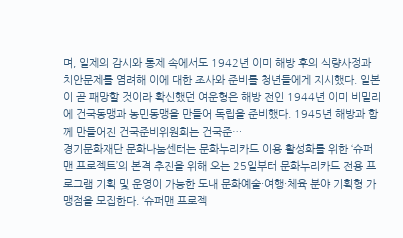며, 일제의 감시와 통제 속에서도 1942년 이미 해방 후의 식량사정과 치안문제를 염려해 이에 대한 조사와 준비를 청년들에게 지시했다. 일본이 곧 패망할 것이라 확신했던 여운형은 해방 전인 1944년 이미 비밀리에 건국동맹과 농민동맹을 만들어 독립을 준비했다. 1945년 해방과 함께 만들어진 건국준비위원회는 건국준…
경기문화재단 문화나눔센터는 문화누리카드 이용 활성화를 위한 ‘슈퍼맨 프로젝트’의 본격 추진을 위해 오는 25일부터 문화누리카드 전용 프로그램 기획 및 운영이 가능한 도내 문화예술·여행·체육 분야 기획형 가맹점을 모집한다. ‘슈퍼맨 프로젝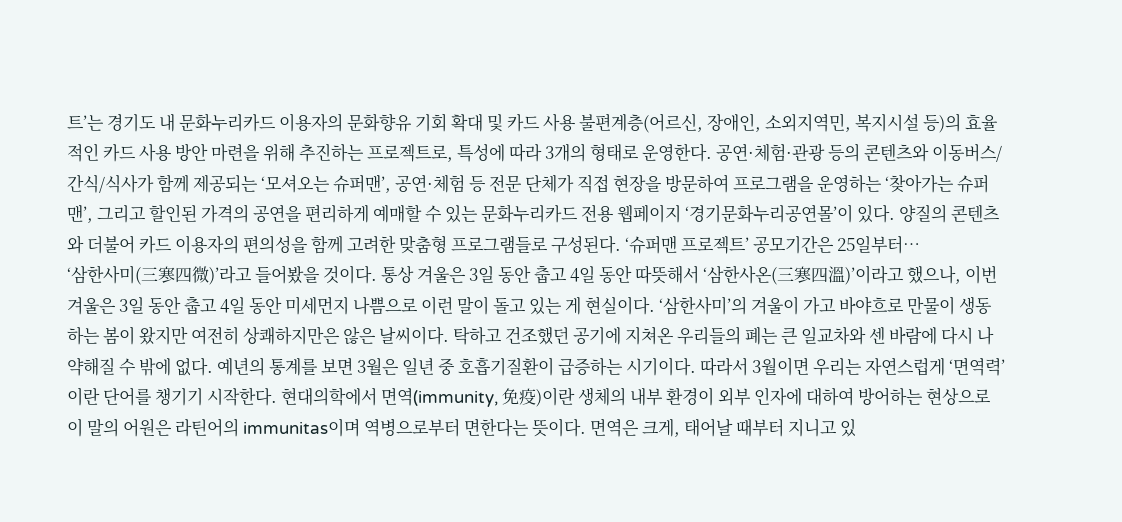트’는 경기도 내 문화누리카드 이용자의 문화향유 기회 확대 및 카드 사용 불편계층(어르신, 장애인, 소외지역민, 복지시설 등)의 효율적인 카드 사용 방안 마련을 위해 추진하는 프로젝트로, 특성에 따라 3개의 형태로 운영한다. 공연·체험·관광 등의 콘텐츠와 이동버스/간식/식사가 함께 제공되는 ‘모셔오는 슈퍼맨’, 공연·체험 등 전문 단체가 직접 현장을 방문하여 프로그램을 운영하는 ‘찾아가는 슈퍼맨’, 그리고 할인된 가격의 공연을 편리하게 예매할 수 있는 문화누리카드 전용 웹페이지 ‘경기문화누리공연몰’이 있다. 양질의 콘텐츠와 더불어 카드 이용자의 편의성을 함께 고려한 맞춤형 프로그램들로 구성된다. ‘슈퍼맨 프로젝트’ 공모기간은 25일부터…
‘삼한사미(三寒四微)’라고 들어봤을 것이다. 통상 겨울은 3일 동안 춥고 4일 동안 따뜻해서 ‘삼한사온(三寒四溫)’이라고 했으나, 이번 겨울은 3일 동안 춥고 4일 동안 미세먼지 나쁨으로 이런 말이 돌고 있는 게 현실이다. ‘삼한사미’의 겨울이 가고 바야흐로 만물이 생동하는 봄이 왔지만 여전히 상쾌하지만은 않은 날씨이다. 탁하고 건조했던 공기에 지쳐온 우리들의 폐는 큰 일교차와 센 바람에 다시 나약해질 수 밖에 없다. 예년의 통계를 보면 3월은 일년 중 호흡기질환이 급증하는 시기이다. 따라서 3월이면 우리는 자연스럽게 ‘면역력’이란 단어를 챙기기 시작한다. 현대의학에서 면역(immunity, 免疫)이란 생체의 내부 환경이 외부 인자에 대하여 방어하는 현상으로 이 말의 어원은 라틴어의 immunitas이며 역병으로부터 면한다는 뜻이다. 면역은 크게, 태어날 때부터 지니고 있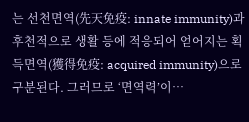는 선천면역(先天免疫: innate immunity)과 후천적으로 생활 등에 적응되어 얻어지는 획득면역(獲得免疫: acquired immunity)으로 구분된다. 그러므로 ‘면역력’이…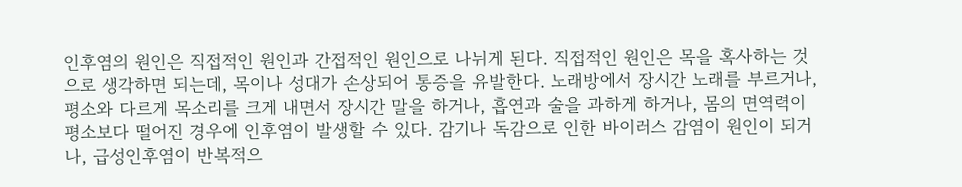인후염의 원인은 직접적인 원인과 간접적인 원인으로 나뉘게 된다. 직접적인 원인은 목을 혹사하는 것으로 생각하면 되는데, 목이나 성대가 손상되어 통증을 유발한다. 노래방에서 장시간 노래를 부르거나, 평소와 다르게 목소리를 크게 내면서 장시간 말을 하거나, 흡연과 술을 과하게 하거나, 몸의 면역력이 평소보다 떨어진 경우에 인후염이 발생할 수 있다. 감기나 독감으로 인한 바이러스 감염이 원인이 되거나, 급성인후염이 반복적으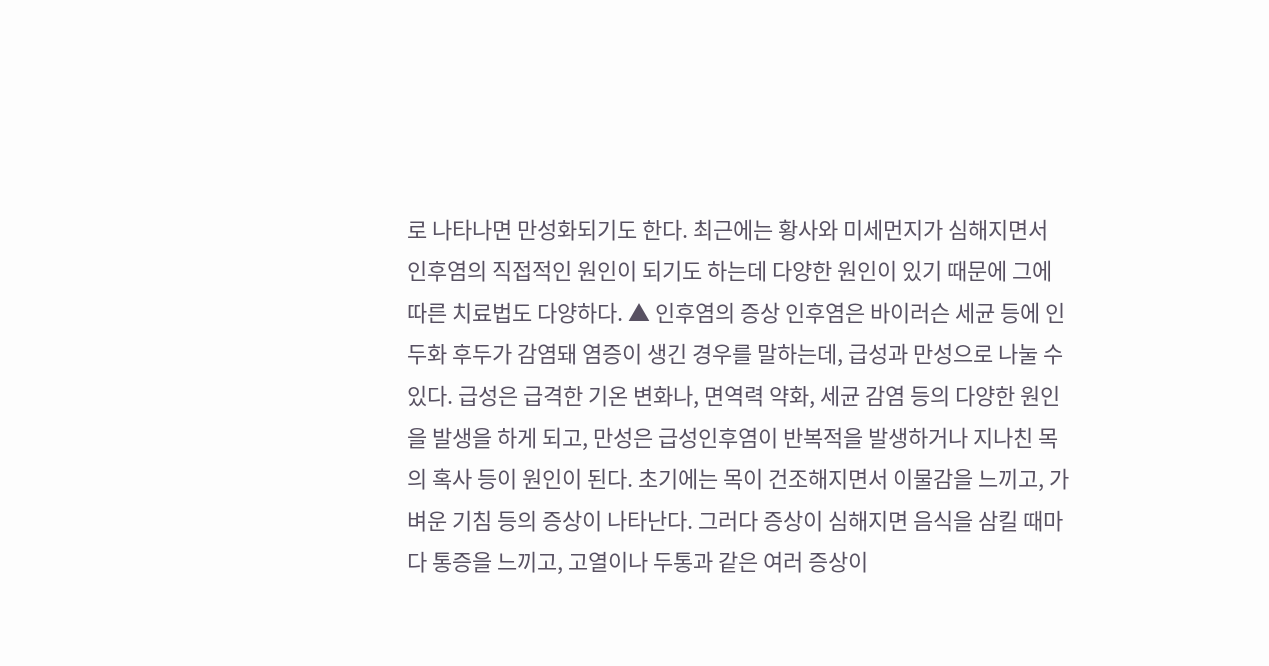로 나타나면 만성화되기도 한다. 최근에는 황사와 미세먼지가 심해지면서 인후염의 직접적인 원인이 되기도 하는데 다양한 원인이 있기 때문에 그에 따른 치료법도 다양하다. ▲ 인후염의 증상 인후염은 바이러슨 세균 등에 인두화 후두가 감염돼 염증이 생긴 경우를 말하는데, 급성과 만성으로 나눌 수 있다. 급성은 급격한 기온 변화나, 면역력 약화, 세균 감염 등의 다양한 원인을 발생을 하게 되고, 만성은 급성인후염이 반복적을 발생하거나 지나친 목의 혹사 등이 원인이 된다. 초기에는 목이 건조해지면서 이물감을 느끼고, 가벼운 기침 등의 증상이 나타난다. 그러다 증상이 심해지면 음식을 삼킬 때마다 통증을 느끼고, 고열이나 두통과 같은 여러 증상이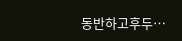동반하고후두…